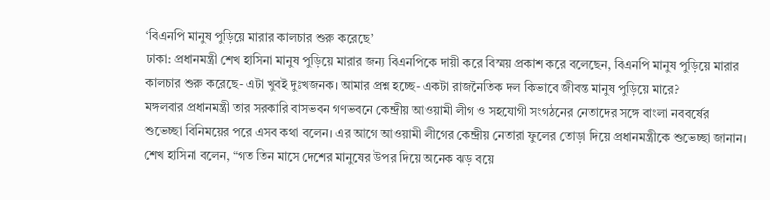‘বিএনপি মানুষ পুড়িয়ে মারার কালচার শুরু করেছে’
ঢাকা: প্রধানমন্ত্রী শেখ হাসিনা মানুষ পুড়িয়ে মারার জন্য বিএনপিকে দায়ী করে বিস্ময় প্রকাশ করে বলেছেন, বিএনপি মানুষ পুড়িয়ে মারার কালচার শুরু করেছে- এটা খুবই দুঃখজনক। আমার প্রশ্ন হচ্ছে- একটা রাজনৈতিক দল কিভাবে জীবন্ত মানুষ পুড়িয়ে মারে?
মঙ্গলবার প্রধানমন্ত্রী তার সরকারি বাসভবন গণভবনে কেন্দ্রীয় আওয়ামী লীগ ও সহযোগী সংগঠনের নেতাদের সঙ্গে বাংলা নববর্ষের শুভেচ্ছা বিনিময়ের পরে এসব কথা বলেন। এর আগে আওয়ামী লীগের কেন্দ্রীয় নেতারা ফুলের তোড়া দিয়ে প্রধানমন্ত্রীকে শুভেচ্ছা জানান।
শেখ হাসিনা বলেন, “গত তিন মাসে দেশের মানুষের উপর দিয়ে অনেক ঝড় বয়ে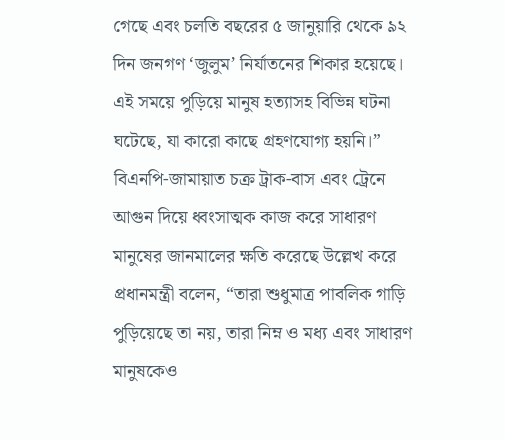গেছে এবং চলতি বছরের ৫ জানুয়ারি থেকে ৯২ দিন জনগণ ‘জুলুম’ নির্যাতনের শিকার হয়েছে। এই সময়ে পুড়িয়ে মানুষ হত্যাসহ বিভিন্ন ঘটনা ঘটেছে, যা কারো কাছে গ্রহণযোগ্য হয়নি।”
বিএনপি-জামায়াত চক্র ট্রাক-বাস এবং ট্রেনে আগুন দিয়ে ধ্বংসাত্মক কাজ করে সাধারণ মানুষের জানমালের ক্ষতি করেছে উল্লেখ করে প্রধানমন্ত্রী বলেন, “তারা শুধুমাত্র পাবলিক গাড়ি পুড়িয়েছে তা নয়, তারা নিম্ন ও মধ্য এবং সাধারণ মানুষকেও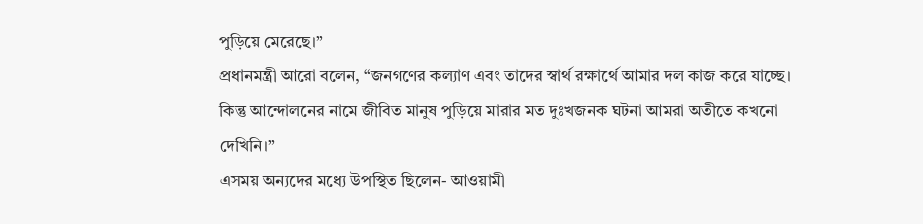পুড়িয়ে মেরেছে।”
প্রধানমন্ত্রী আরো বলেন, “জনগণের কল্যাণ এবং তাদের স্বার্থ রক্ষার্থে আমার দল কাজ করে যাচ্ছে। কিন্তু আন্দোলনের নামে জীবিত মানুষ পুড়িয়ে মারার মত দুঃখজনক ঘটনা আমরা অতীতে কখনো দেখিনি।”
এসময় অন্যদের মধ্যে উপস্থিত ছিলেন- আওয়ামী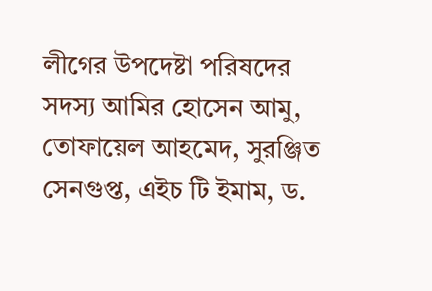লীগের উপদেষ্টা পরিষদের সদস্য আমির হোসেন আমু, তোফায়েল আহমেদ, সুরঞ্জিত সেনগুপ্ত, এইচ টি ইমাম, ড.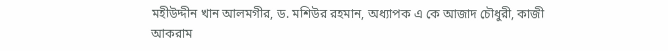মহীউদ্দীন খান আলমগীর, ড. মশিউর রহমান, অধ্যাপক এ কে আজাদ চৌধুরী, কাজী আকরাম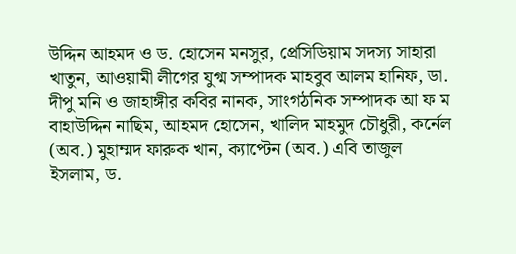উদ্দিন আহমদ ও ড. হোসেন মনসুর, প্রেসিডিয়াম সদস্য সাহারা খাতুন, আওয়ামী লীগের যুগ্ম সম্পাদক মাহবুব আলম হানিফ, ডা. দীপু মনি ও জাহাঙ্গীর কবির নানক, সাংগঠনিক সম্পাদক আ ফ ম বাহাউদ্দিন নাছিম, আহমদ হোসেন, খালিদ মাহমুদ চৌধুরী, কর্নেল (অব.) মুহাম্মদ ফারুক খান, ক্যাপ্টেন (অব.) এবি তাজুল ইসলাম, ড.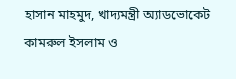হাসান মাহমুদ, খাদ্যমন্ত্রী অ্যাডভোকেট কামরুল ইসলাম ও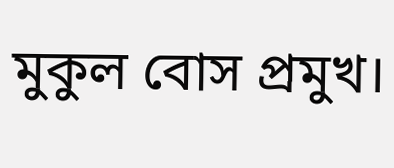মুকুল বোস প্রমুখ।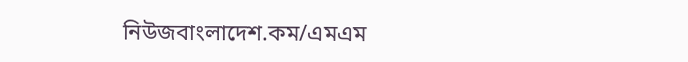নিউজবাংলাদেশ.কম/এমএম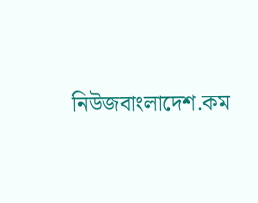নিউজবাংলাদেশ.কম